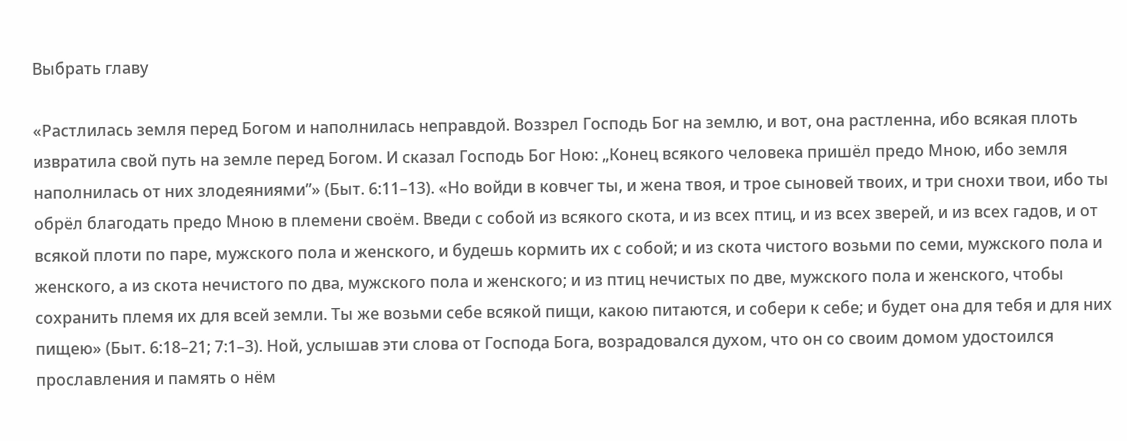Выбрать главу

«Растлилась земля перед Богом и наполнилась неправдой. Воззрел Господь Бог на землю, и вот, она растленна, ибо всякая плоть извратила свой путь на земле перед Богом. И сказал Господь Бог Ною: „Конец всякого человека пришёл предо Мною, ибо земля наполнилась от них злодеяниями”» (Быт. 6:11–13). «Но войди в ковчег ты, и жена твоя, и трое сыновей твоих, и три снохи твои, ибо ты обрёл благодать предо Мною в племени своём. Введи с собой из всякого скота, и из всех птиц, и из всех зверей, и из всех гадов, и от всякой плоти по паре, мужского пола и женского, и будешь кормить их с собой; и из скота чистого возьми по семи, мужского пола и женского, а из скота нечистого по два, мужского пола и женского; и из птиц нечистых по две, мужского пола и женского, чтобы сохранить племя их для всей земли. Ты же возьми себе всякой пищи, какою питаются, и собери к себе; и будет она для тебя и для них пищею» (Быт. 6:18–21; 7:1–3). Ной, услышав эти слова от Господа Бога, возрадовался духом, что он со своим домом удостоился прославления и память о нём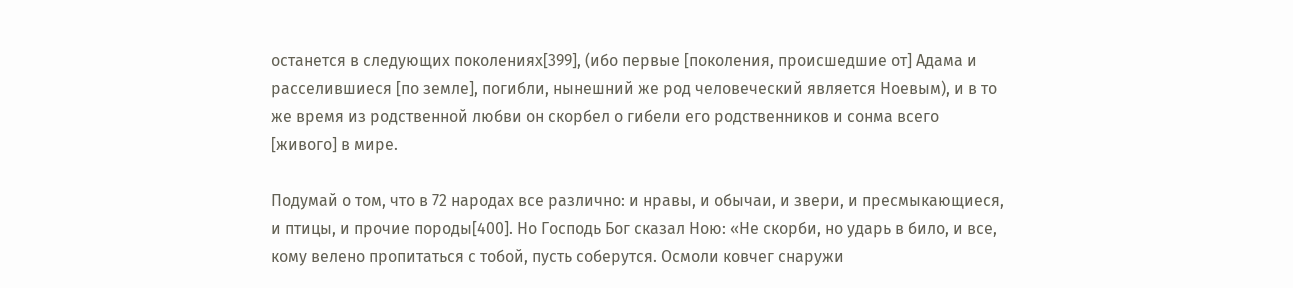останется в следующих поколениях[399], (ибо первые [поколения, происшедшие от] Адама и расселившиеся [по земле], погибли, нынешний же род человеческий является Ноевым), и в то же время из родственной любви он скорбел о гибели его родственников и сонма всего [живого] в мире.

Подумай о том, что в 72 народах все различно: и нравы, и обычаи, и звери, и пресмыкающиеся, и птицы, и прочие породы[400]. Но Господь Бог сказал Ною: «Не скорби, но ударь в било, и все, кому велено пропитаться с тобой, пусть соберутся. Осмоли ковчег снаружи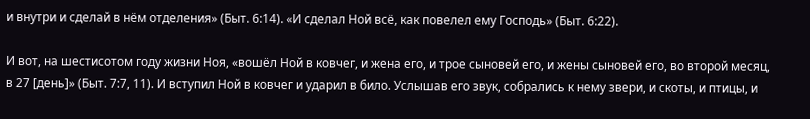и внутри и сделай в нём отделения» (Быт. 6:14). «И сделал Ной всё, как повелел ему Господь» (Быт. 6:22).

И вот, на шестисотом году жизни Ноя, «вошёл Ной в ковчег, и жена его, и трое сыновей его, и жены сыновей его, во второй месяц, в 27 [день]» (Быт. 7:7, 11). И вступил Ной в ковчег и ударил в било. Услышав его звук, собрались к нему звери, и скоты, и птицы, и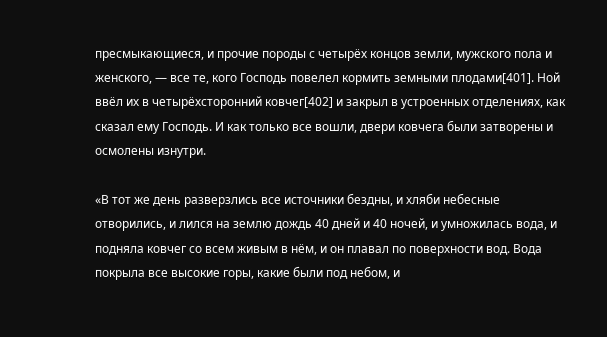пресмыкающиеся, и прочие породы с четырёх концов земли, мужского пола и женского, — все те, кого Господь повелел кормить земными плодами[401]. Ной ввёл их в четырёхсторонний ковчег[402] и закрыл в устроенных отделениях, как сказал ему Господь. И как только все вошли, двери ковчега были затворены и осмолены изнутри.

«В тот же день разверзлись все источники бездны, и хляби небесные отворились, и лился на землю дождь 40 дней и 40 ночей, и умножилась вода, и подняла ковчег со всем живым в нём, и он плавал по поверхности вод. Вода покрыла все высокие горы, какие были под небом, и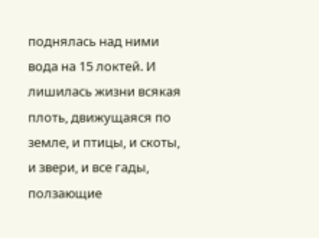поднялась над ними вода на 15 локтей. И лишилась жизни всякая плоть, движущаяся по земле, и птицы, и скоты, и звери, и все гады, ползающие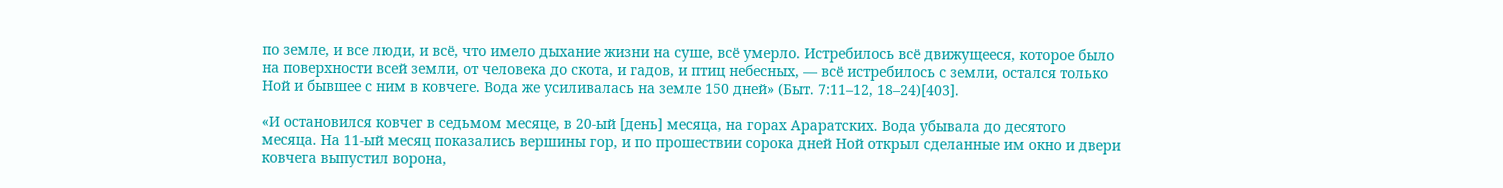по земле, и все люди, и всё, что имело дыхание жизни на суше, всё умерло. Истребилось всё движущееся, которое было на поверхности всей земли, от человека до скота, и гадов, и птиц небесных, — всё истребилось с земли, остался только Ной и бывшее с ним в ковчеге. Вода же усиливалась на земле 150 дней» (Быт. 7:11–12, 18–24)[403].

«И остановился ковчег в седьмом месяце, в 20-ый [день] месяца, на горах Араратских. Вода убывала до десятого месяца. На 11-ый месяц показались вершины гор, и по прошествии сорока дней Ной открыл сделанные им окно и двери ковчега выпустил ворона,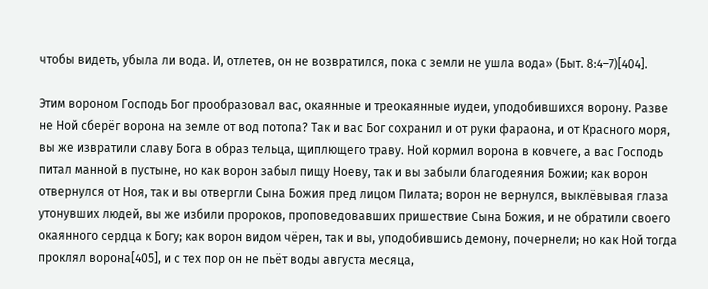чтобы видеть, убыла ли вода. И, отлетев, он не возвратился, пока с земли не ушла вода» (Быт. 8:4–7)[404].

Этим вороном Господь Бог прообразовал вас, окаянные и треокаянные иудеи, уподобившихся ворону. Разве не Ной сберёг ворона на земле от вод потопа? Так и вас Бог сохранил и от руки фараона, и от Красного моря, вы же извратили славу Бога в образ тельца, щиплющего траву. Ной кормил ворона в ковчеге, а вас Господь питал манной в пустыне, но как ворон забыл пищу Ноеву, так и вы забыли благодеяния Божии; как ворон отвернулся от Ноя, так и вы отвергли Сына Божия пред лицом Пилата; ворон не вернулся, выклёвывая глаза утонувших людей, вы же избили пророков, проповедовавших пришествие Сына Божия, и не обратили своего окаянного сердца к Богу; как ворон видом чёрен, так и вы, уподобившись демону, почернели; но как Ной тогда проклял ворона[405], и с тех пор он не пьёт воды августа месяца,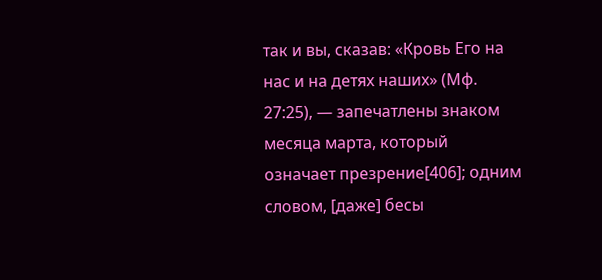так и вы, сказав: «Кровь Его на нас и на детях наших» (Мф. 27:25), — запечатлены знаком месяца марта, который означает презрение[406]; одним словом, [даже] бесы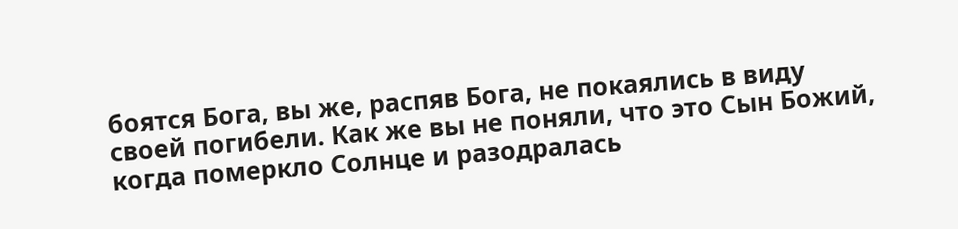боятся Бога, вы же, распяв Бога, не покаялись в виду своей погибели. Как же вы не поняли, что это Сын Божий, когда померкло Солнце и разодралась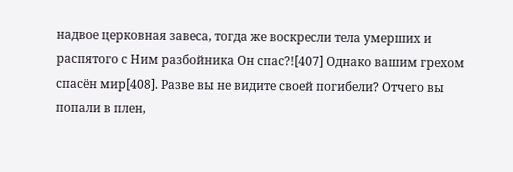надвое церковная завеса, тогда же воскресли тела умерших и распятого с Ним разбойника Он спас?![407] Однако вашим грехом спасён мир[408]. Разве вы не видите своей погибели? Отчего вы попали в плен,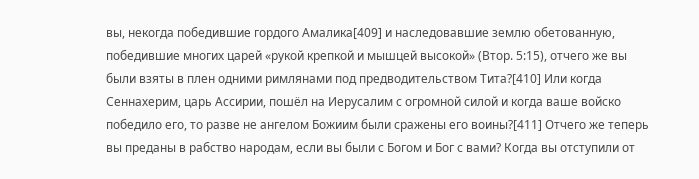вы, некогда победившие гордого Амалика[409] и наследовавшие землю обетованную, победившие многих царей «рукой крепкой и мышцей высокой» (Втор. 5:15), отчего же вы были взяты в плен одними римлянами под предводительством Тита?[410] Или когда Сеннахерим, царь Ассирии, пошёл на Иерусалим с огромной силой и когда ваше войско победило его, то разве не ангелом Божиим были сражены его воины?[411] Отчего же теперь вы преданы в рабство народам, если вы были с Богом и Бог с вами? Когда вы отступили от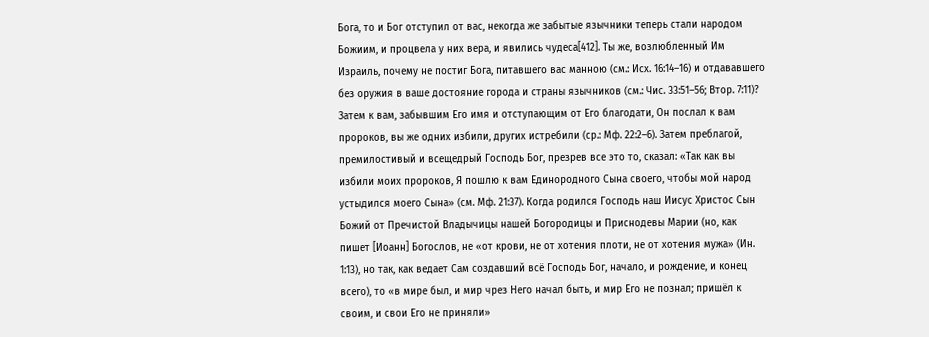Бога, то и Бог отступил от вас, некогда же забытые язычники теперь стали народом Божиим, и процвела у них вера, и явились чудеса[412]. Ты же, возлюбленный Им Израиль, почему не постиг Бога, питавшего вас манною (см.: Исх. 16:14–16) и отдававшего без оружия в ваше достояние города и страны язычников (см.: Чис. 33:51–56; Втор. 7:11)? Затем к вам, забывшим Его имя и отступающим от Его благодати, Он послал к вам пророков, вы же одних избили, других истребили (ср.: Мф. 22:2–6). Затем преблагой, премилостивый и всещедрый Господь Бог, презрев все это то, сказал: «Так как вы избили моих пророков, Я пошлю к вам Единородного Сына своего, чтобы мой народ устыдился моего Сына» (см. Мф. 21:37). Когда родился Господь наш Иисус Христос Сын Божий от Пречистой Владычицы нашей Богородицы и Приснодевы Марии (но, как пишет [Иоанн] Богослов, не «от крови, не от хотения плоти, не от хотения мужа» (Ин. 1:13), но так, как ведает Сам создавший всё Господь Бог, начало, и рождение, и конец всего), то «в мире был, и мир чрез Него начал быть, и мир Его не познал; пришёл к своим, и свои Его не приняли»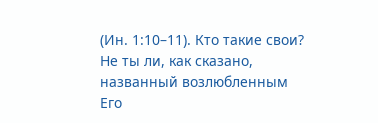(Ин. 1:10–11). Кто такие свои? Не ты ли, как сказано, названный возлюбленным Его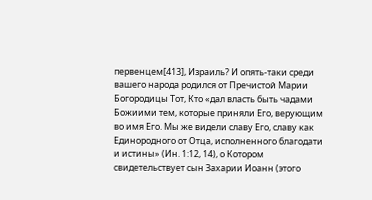первенцем[413], Израиль? И опять-таки среди вашего народа родился от Пречистой Марии Богородицы Тот, Кто «дал власть быть чадами Божиими тем, которые приняли Его, верующим во имя Его. Мы же видели славу Его, славу как Единородного от Отца, исполненного благодати и истины» (Ин. 1:12, 14), о Котором свидетельствует сын Захарии Иоанн (этого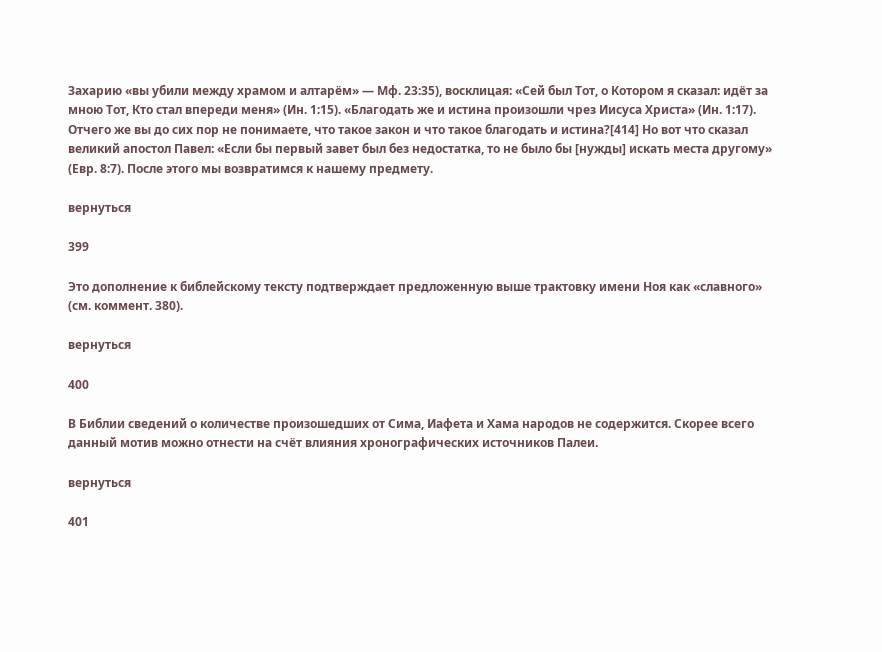Захарию «вы убили между храмом и алтарём» — Мф. 23:35), восклицая: «Сей был Тот, о Котором я сказал: идёт за мною Тот, Кто стал впереди меня» (Ин. 1:15). «Благодать же и истина произошли чрез Иисуса Христа» (Ин. 1:17). Отчего же вы до сих пор не понимаете, что такое закон и что такое благодать и истина?[414] Но вот что сказал великий апостол Павел: «Если бы первый завет был без недостатка, то не было бы [нужды] искать места другому» (Евр. 8:7). После этого мы возвратимся к нашему предмету.

вернуться

399

Это дополнение к библейскому тексту подтверждает предложенную выше трактовку имени Ноя как «славного» (см. коммент. 380).

вернуться

400

В Библии сведений о количестве произошедших от Сима, Иафета и Хама народов не содержится. Скорее всего данный мотив можно отнести на счёт влияния хронографических источников Палеи.

вернуться

401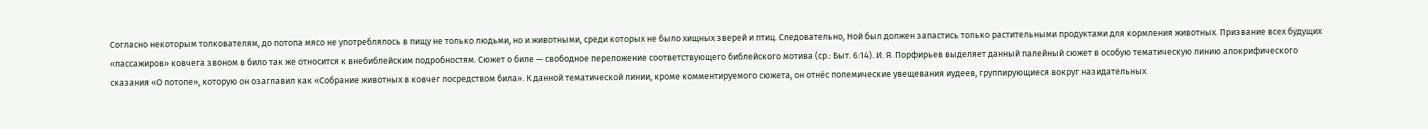Согласно некоторым толкователям, до потопа мясо не употреблялось в пищу не только людьми, но и животными, среди которых не было хищных зверей и птиц. Следовательно, Ной был должен запастись только растительными продуктами для кормления животных. Призвание всех будущих «пассажиров» ковчега звоном в било так же относится к внебиблейским подробностям. Сюжет о биле — свободное переложение соответствующего библейского мотива (ср.: Быт. 6:14). И. Я. Порфирьев выделяет данный палейный сюжет в особую тематическую линию апокрифического сказания «О потопе», которую он озаглавил как «Собрание животных в ковчег посредством била». К данной тематической линии, кроме комментируемого сюжета, он отнёс полемические увещевания иудеев, группирующиеся вокруг назидательных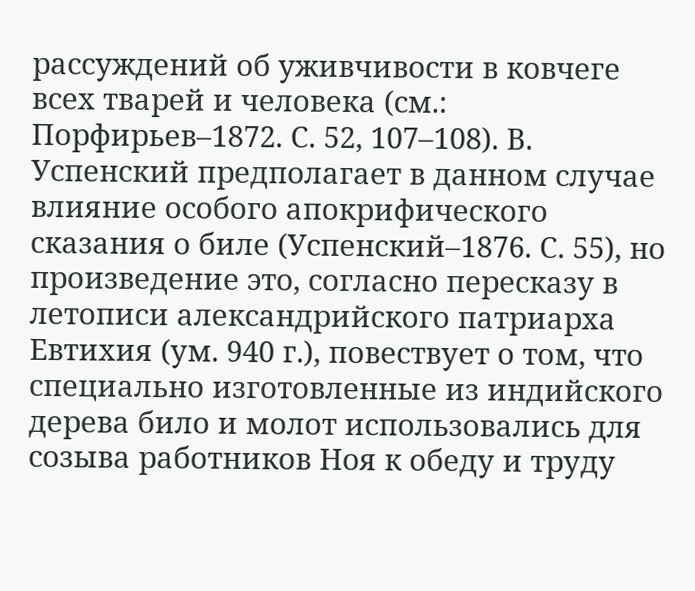рассуждений об уживчивости в ковчеге всех тварей и человека (см.: Порфирьев–1872. С. 52, 107–108). В. Успенский предполагает в данном случае влияние особого апокрифического сказания о биле (Успенский–1876. С. 55), но произведение это, согласно пересказу в летописи александрийского патриарха Евтихия (ум. 940 г.), повествует о том, что специально изготовленные из индийского дерева било и молот использовались для созыва работников Ноя к обеду и труду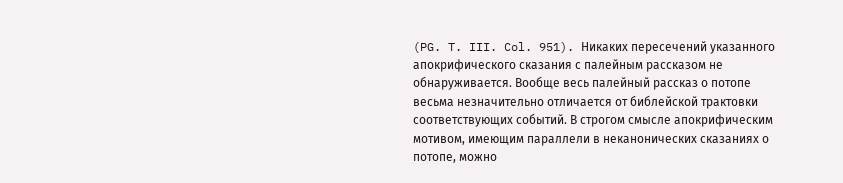(PG. T. III. Col. 951). Никаких пересечений указанного апокрифического сказания с палейным рассказом не обнаруживается. Вообще весь палейный рассказ о потопе весьма незначительно отличается от библейской трактовки соответствующих событий. В строгом смысле апокрифическим мотивом, имеющим параллели в неканонических сказаниях о потопе, можно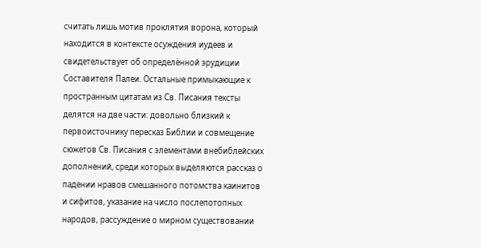считать лишь мотив проклятия ворона, который находится в контексте осуждения иудеев и свидетельствует об определённой эрудиции Составителя Палеи. Остальные примыкающие к пространным цитатам из Св. Писания тексты делятся на две части: довольно близкий к первоисточнику пересказ Библии и совмещение сюжетов Св. Писания с элементами внебиблейских дополнений, среди которых выделяются рассказ о падении нравов смешанного потомства каинитов и сифитов, указание на число послепотопных народов, рассуждение о мирном существовании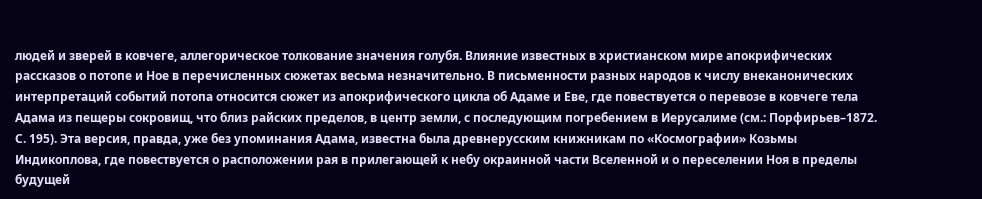людей и зверей в ковчеге, аллегорическое толкование значения голубя. Влияние известных в христианском мире апокрифических рассказов о потопе и Ное в перечисленных сюжетах весьма незначительно. В письменности разных народов к числу внеканонических интерпретаций событий потопа относится сюжет из апокрифического цикла об Адаме и Еве, где повествуется о перевозе в ковчеге тела Адама из пещеры сокровищ, что близ райских пределов, в центр земли, с последующим погребением в Иерусалиме (см.: Порфирьев–1872. С. 195). Эта версия, правда, уже без упоминания Адама, известна была древнерусским книжникам по «Космографии» Козьмы Индикоплова, где повествуется о расположении рая в прилегающей к небу окраинной части Вселенной и о переселении Ноя в пределы будущей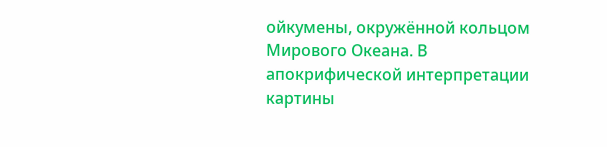ойкумены, окружённой кольцом Мирового Океана. В апокрифической интерпретации картины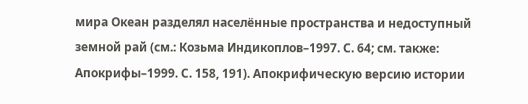мира Океан разделял населённые пространства и недоступный земной рай (см.: Козьма Индикоплов–1997. С. 64; см. также: Апокрифы–1999. С. 158, 191). Апокрифическую версию истории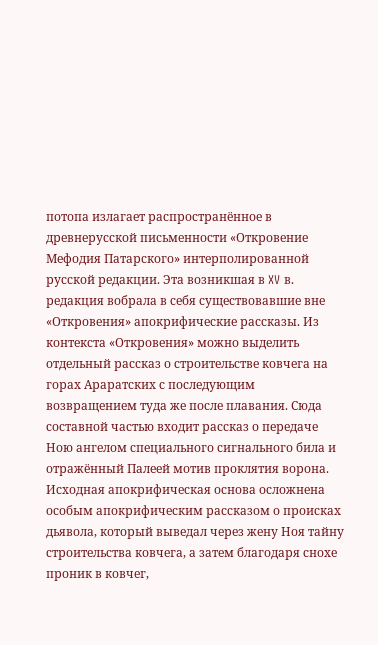потопа излагает распространённое в древнерусской письменности «Откровение Мефодия Патарского» интерполированной русской редакции. Эта возникшая в XV в. редакция вобрала в себя существовавшие вне «Откровения» апокрифические рассказы. Из контекста «Откровения» можно выделить отдельный рассказ о строительстве ковчега на горах Араратских с последующим возвращением туда же после плавания. Сюда составной частью входит рассказ о передаче Ною ангелом специального сигнального била и отражённый Палеей мотив проклятия ворона. Исходная апокрифическая основа осложнена особым апокрифическим рассказом о происках дьявола, который выведал через жену Ноя тайну строительства ковчега, а затем благодаря снохе проник в ковчег,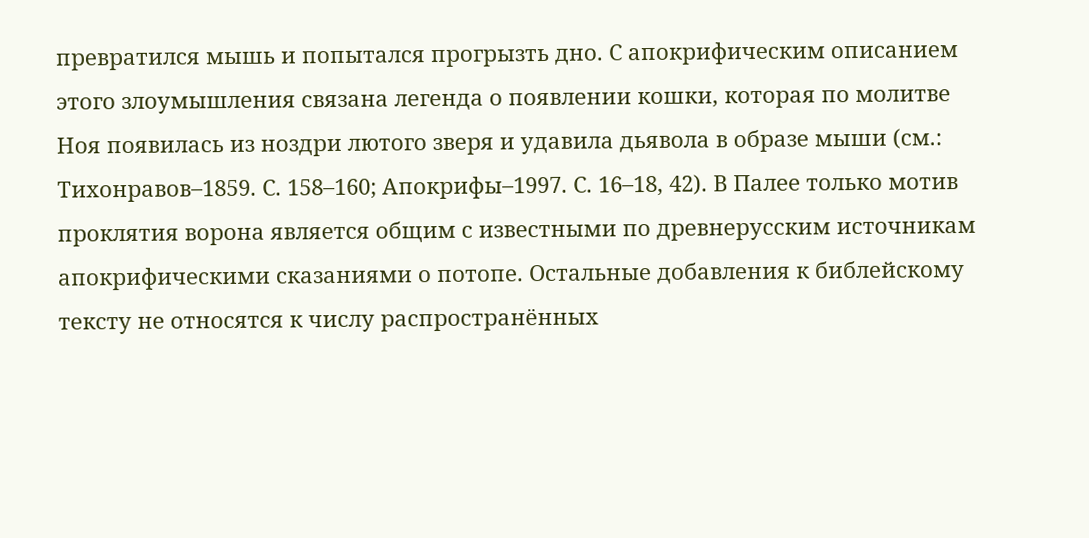превратился мышь и попытался прогрызть дно. С апокрифическим описанием этого злоумышления связана легенда о появлении кошки, которая по молитве Ноя появилась из ноздри лютого зверя и удавила дьявола в образе мыши (см.: Тихонравов–1859. С. 158–160; Апокрифы–1997. С. 16–18, 42). В Палее только мотив проклятия ворона является общим с известными по древнерусским источникам апокрифическими сказаниями о потопе. Остальные добавления к библейскому тексту не относятся к числу распространённых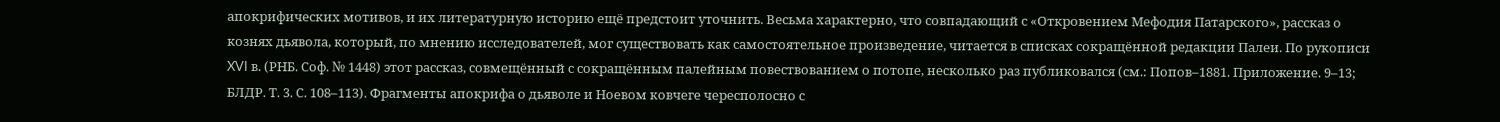апокрифических мотивов, и их литературную историю ещё предстоит уточнить. Весьма характерно, что совпадающий с «Откровением Мефодия Патарского», рассказ о кознях дьявола, который, по мнению исследователей, мог существовать как самостоятельное произведение, читается в списках сокращённой редакции Палеи. По рукописи XVI в. (РНБ. Соф. № 1448) этот рассказ, совмещённый с сокращённым палейным повествованием о потопе, несколько раз публиковался (см.: Попов–1881. Приложение. 9–13; БЛДР. Т. 3. С. 108–113). Фрагменты апокрифа о дьяволе и Ноевом ковчеге чересполосно с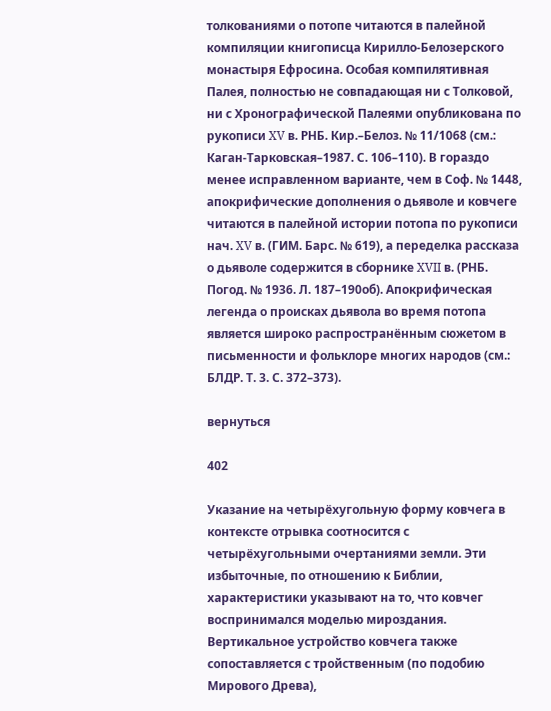толкованиями о потопе читаются в палейной компиляции книгописца Кирилло-Белозерского монастыря Ефросина. Особая компилятивная Палея, полностью не совпадающая ни с Толковой, ни с Хронографической Палеями опубликована по рукописи XV в. РНБ. Кир.–Белоз. № 11/1068 (см.: Каган-Тарковская–1987. С. 106–110). В гораздо менее исправленном варианте, чем в Соф. № 1448, апокрифические дополнения о дьяволе и ковчеге читаются в палейной истории потопа по рукописи нач. XV в. (ГИМ. Барс. № 619), а переделка рассказа о дьяволе содержится в сборнике XVII в. (РНБ. Погод. № 1936. Л. 187–190об). Апокрифическая легенда о происках дьявола во время потопа является широко распространённым сюжетом в письменности и фольклоре многих народов (см.: БЛДР. Т. 3. С. 372–373).

вернуться

402

Указание на четырёхугольную форму ковчега в контексте отрывка соотносится с четырёхугольными очертаниями земли. Эти избыточные, по отношению к Библии, характеристики указывают на то, что ковчег воспринимался моделью мироздания. Вертикальное устройство ковчега также сопоставляется с тройственным (по подобию Мирового Древа),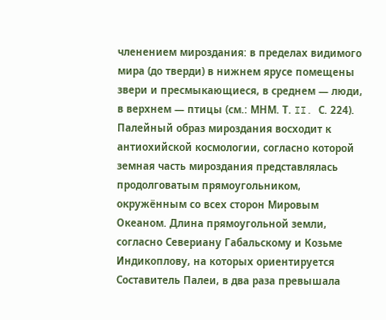членением мироздания: в пределах видимого мира (до тверди) в нижнем ярусе помещены звери и пресмыкающиеся, в среднем — люди, в верхнем — птицы (см.: МНМ. Т. II. С. 224). Палейный образ мироздания восходит к антиохийской космологии, согласно которой земная часть мироздания представлялась продолговатым прямоугольником, окружённым со всех сторон Мировым Океаном. Длина прямоугольной земли, согласно Севериану Габальскому и Козьме Индикоплову, на которых ориентируется Составитель Палеи, в два раза превышала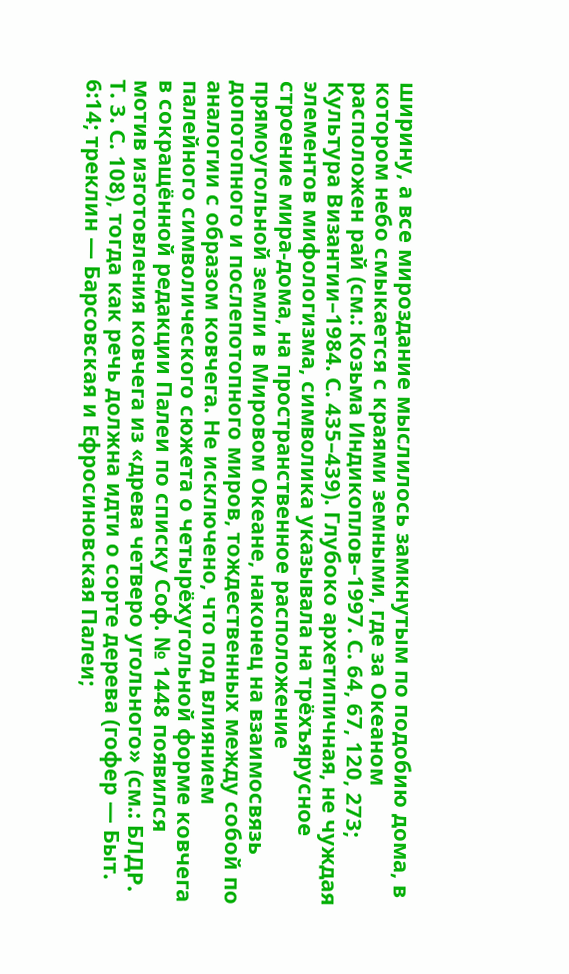ширину, а все мироздание мыслилось замкнутым по подобию дома, в котором небо смыкается с краями земными, где за Океаном расположен рай (см.: Козьма Индикоплов–1997. С. 64, 67, 120, 273; Культура Византии–1984. С. 435–439). Глубоко архетипичная, не чуждая элементов мифологизма, символика указывала на трёхъярусное строение мира-дома, на пространственное расположение прямоугольной земли в Мировом Океане, наконец на взаимосвязь допотопного и послепотопного миров, тождественных между собой по аналогии с образом ковчега. Не исключено, что под влиянием палейного символического сюжета о четырёхугольной форме ковчега в сокращённой редакции Палеи по списку Соф. № 1448 появился мотив изготовления ковчега из «древа четверо угольного» (см.: БЛДР. Т. 3. С. 108), тогда как речь должна идти о сорте дерева (гофер — Быт. 6:14; треклин — Барсовская и Ефросиновская Палеи;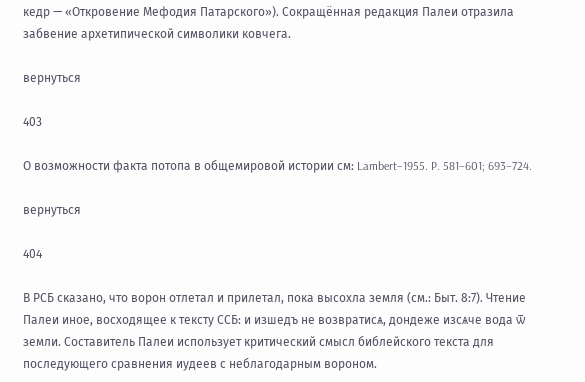кедр — «Откровение Мефодия Патарского»). Сокращённая редакция Палеи отразила забвение архетипической символики ковчега.

вернуться

403

О возможности факта потопа в общемировой истории см: Lambert–1955. P. 581–601; 693–724.

вернуться

404

В РСБ сказано, что ворон отлетал и прилетал, пока высохла земля (см.: Быт. 8:7). Чтение Палеи иное, восходящее к тексту ССБ: и изшедъ не возвратисѧ, дондеже изсѧче вода ѿ земли. Составитель Палеи использует критический смысл библейского текста для последующего сравнения иудеев с неблагодарным вороном.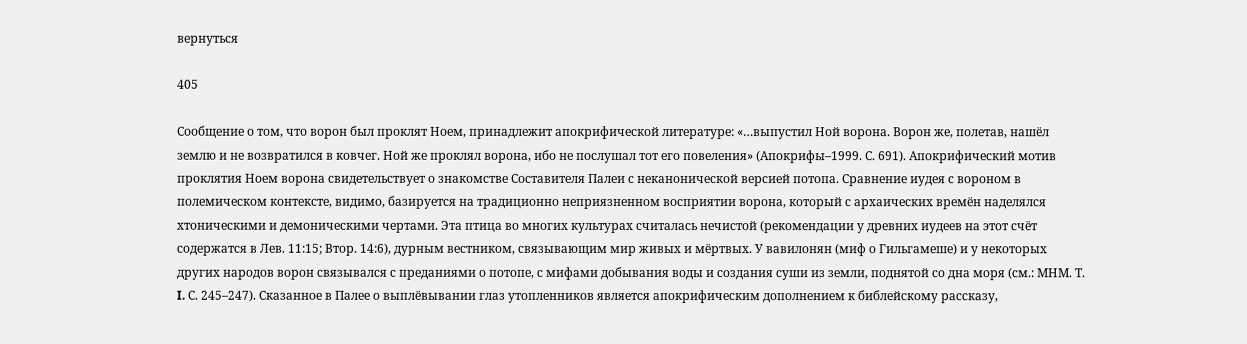вернуться

405

Сообщение о том, что ворон был проклят Ноем, принадлежит апокрифической литературе: «…выпустил Ной ворона. Ворон же, полетав, нашёл землю и не возвратился в ковчег. Ной же проклял ворона, ибо не послушал тот его повеления» (Апокрифы–1999. С. 691). Апокрифический мотив проклятия Ноем ворона свидетельствует о знакомстве Составителя Палеи с неканонической версией потопа. Сравнение иудея с вороном в полемическом контексте, видимо, базируется на традиционно неприязненном восприятии ворона, который с архаических времён наделялся хтоническими и демоническими чертами. Эта птица во многих культурах считалась нечистой (рекомендации у древних иудеев на этот счёт содержатся в Лев. 11:15; Втор. 14:6), дурным вестником, связывающим мир живых и мёртвых. У вавилонян (миф о Гильгамеше) и у некоторых других народов ворон связывался с преданиями о потопе, с мифами добывания воды и создания суши из земли, поднятой со дна моря (см.: МНМ. Т. I. С. 245–247). Сказанное в Палее о выплёвывании глаз утопленников является апокрифическим дополнением к библейскому рассказу,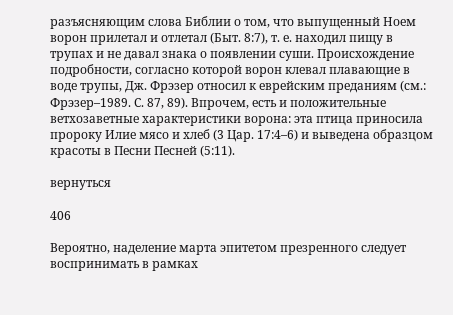разъясняющим слова Библии о том, что выпущенный Ноем ворон прилетал и отлетал (Быт. 8:7), т. е. находил пищу в трупах и не давал знака о появлении суши. Происхождение подробности, согласно которой ворон клевал плавающие в воде трупы, Дж. Фрэзер относил к еврейским преданиям (см.: Фрэзер–1989. С. 87, 89). Впрочем, есть и положительные ветхозаветные характеристики ворона: эта птица приносила пророку Илие мясо и хлеб (3 Цар. 17:4–6) и выведена образцом красоты в Песни Песней (5:11).

вернуться

406

Вероятно, наделение марта эпитетом презренного следует воспринимать в рамках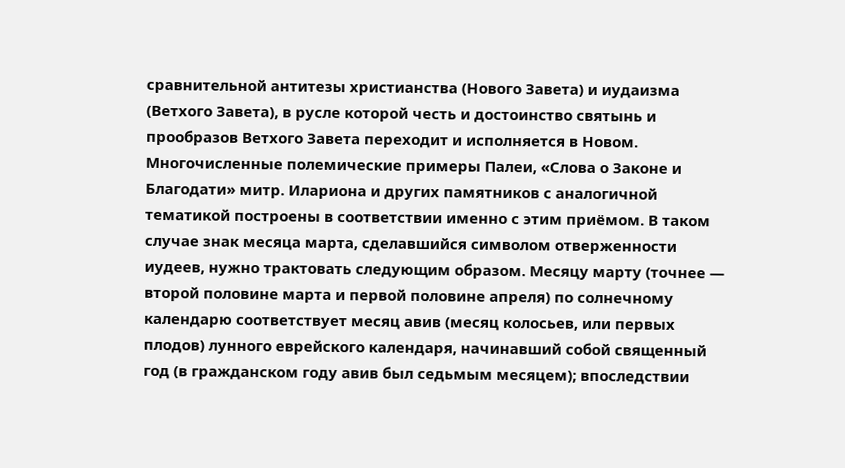сравнительной антитезы христианства (Нового Завета) и иудаизма (Ветхого Завета), в русле которой честь и достоинство святынь и прообразов Ветхого Завета переходит и исполняется в Новом. Многочисленные полемические примеры Палеи, «Слова о Законе и Благодати» митр. Илариона и других памятников с аналогичной тематикой построены в соответствии именно с этим приёмом. В таком случае знак месяца марта, сделавшийся символом отверженности иудеев, нужно трактовать следующим образом. Месяцу марту (точнее — второй половине марта и первой половине апреля) по солнечному календарю соответствует месяц авив (месяц колосьев, или первых плодов) лунного еврейского календаря, начинавший собой священный год (в гражданском году авив был седьмым месяцем); впоследствии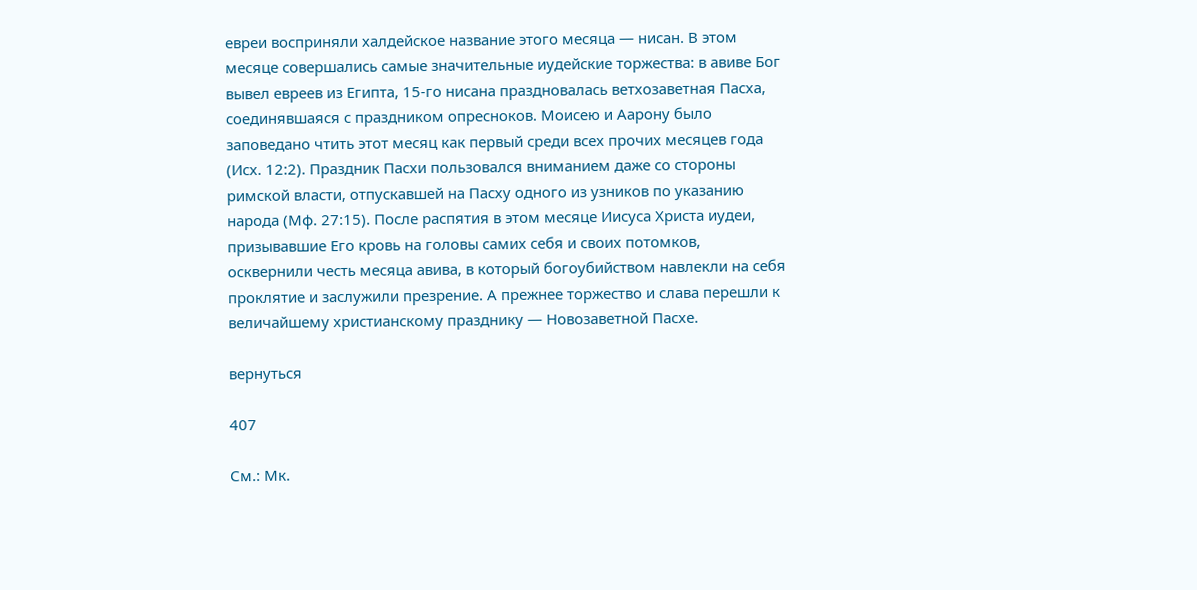евреи восприняли халдейское название этого месяца — нисан. В этом месяце совершались самые значительные иудейские торжества: в авиве Бог вывел евреев из Египта, 15-го нисана праздновалась ветхозаветная Пасха, соединявшаяся с праздником опресноков. Моисею и Аарону было заповедано чтить этот месяц как первый среди всех прочих месяцев года (Исх. 12:2). Праздник Пасхи пользовался вниманием даже со стороны римской власти, отпускавшей на Пасху одного из узников по указанию народа (Мф. 27:15). После распятия в этом месяце Иисуса Христа иудеи, призывавшие Его кровь на головы самих себя и своих потомков, осквернили честь месяца авива, в который богоубийством навлекли на себя проклятие и заслужили презрение. А прежнее торжество и слава перешли к величайшему христианскому празднику — Новозаветной Пасхе.

вернуться

407

См.: Мк.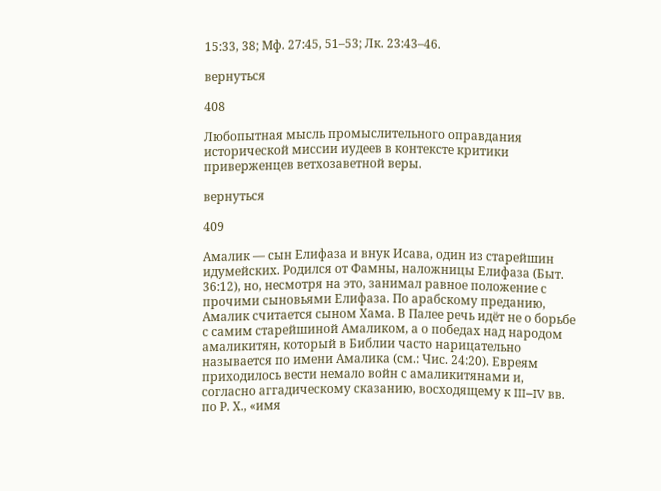15:33, 38; Мф. 27:45, 51–53; Лк. 23:43–46.

вернуться

408

Любопытная мысль промыслительного оправдания исторической миссии иудеев в контексте критики приверженцев ветхозаветной веры.

вернуться

409

Амалик — сын Елифаза и внук Исава, один из старейшин идумейских. Родился от Фамны, наложницы Елифаза (Быт. 36:12), но, несмотря на это, занимал равное положение с прочими сыновьями Елифаза. По арабскому преданию, Амалик считается сыном Хама. В Палее речь идёт не о борьбе с самим старейшиной Амаликом, а о победах над народом амаликитян, который в Библии часто нарицательно называется по имени Амалика (см.: Чис. 24:20). Евреям приходилось вести немало войн с амаликитянами и, согласно аггадическому сказанию, восходящему к III–IV вв. по Р. Х., «имя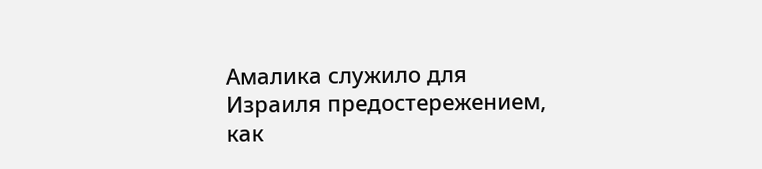Амалика служило для Израиля предостережением, как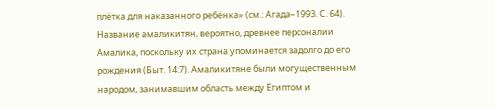плётка для наказанного ребёнка» (см.: Агада–1993. С. 64). Название амаликитян, вероятно, древнее персоналии Амалика, поскольку их страна упоминается задолго до его рождения (Быт. 14:7). Амаликитяне были могущественным народом, занимавшим область между Египтом и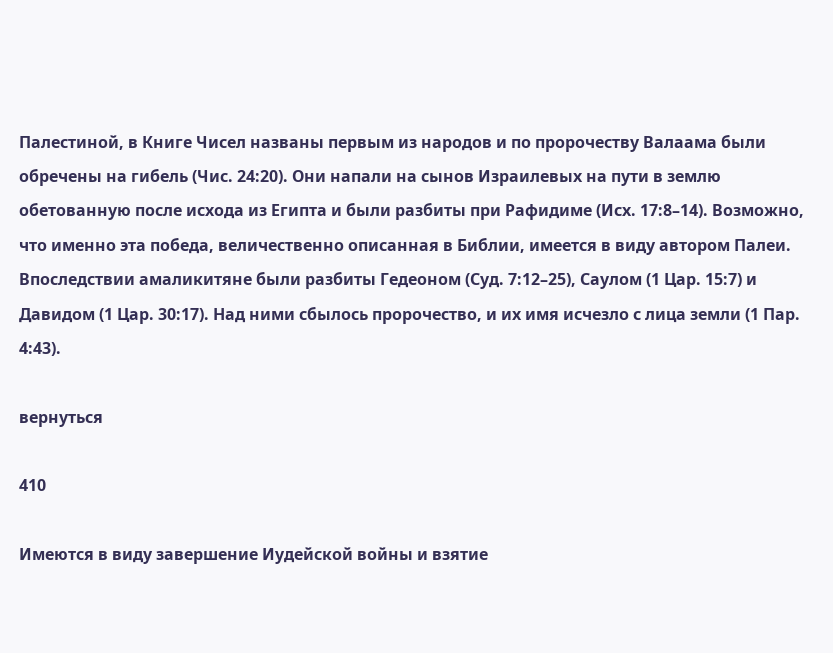Палестиной, в Книге Чисел названы первым из народов и по пророчеству Валаама были обречены на гибель (Чис. 24:20). Они напали на сынов Израилевых на пути в землю обетованную после исхода из Египта и были разбиты при Рафидиме (Исх. 17:8–14). Возможно, что именно эта победа, величественно описанная в Библии, имеется в виду автором Палеи. Впоследствии амаликитяне были разбиты Гедеоном (Суд. 7:12–25), Саулом (1 Цар. 15:7) и Давидом (1 Цар. 30:17). Над ними сбылось пророчество, и их имя исчезло с лица земли (1 Пар. 4:43).

вернуться

410

Имеются в виду завершение Иудейской войны и взятие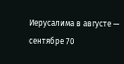Иерусалима в августе — сентябре 70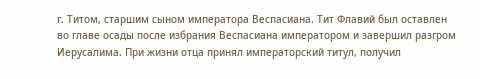г. Титом, старшим сыном императора Веспасиана. Тит Флавий был оставлен во главе осады после избрания Веспасиана императором и завершил разгром Иерусалима. При жизни отца принял императорский титул, получил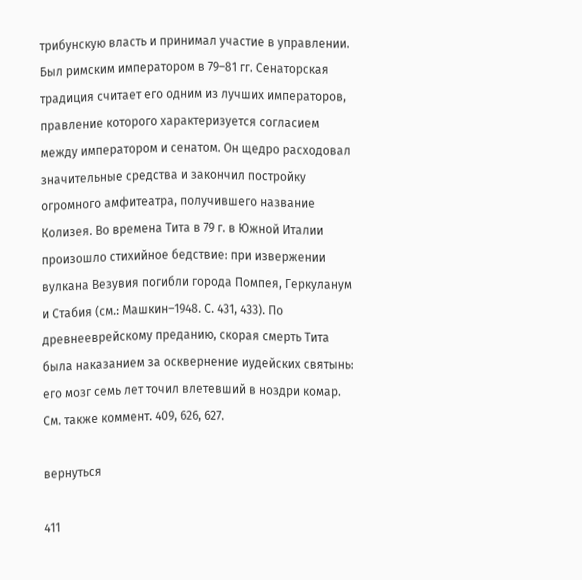трибунскую власть и принимал участие в управлении. Был римским императором в 79–81 гг. Сенаторская традиция считает его одним из лучших императоров, правление которого характеризуется согласием между императором и сенатом. Он щедро расходовал значительные средства и закончил постройку огромного амфитеатра, получившего название Колизея. Во времена Тита в 79 г. в Южной Италии произошло стихийное бедствие: при извержении вулкана Везувия погибли города Помпея, Геркуланум и Стабия (см.: Машкин–1948. С. 431, 433). По древнееврейскому преданию, скорая смерть Тита была наказанием за осквернение иудейских святынь: его мозг семь лет точил влетевший в ноздри комар. См. также коммент. 409, 626, 627.

вернуться

411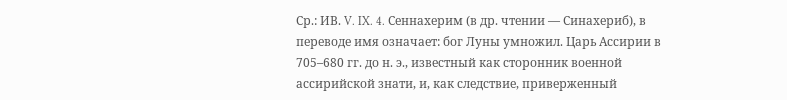Ср.: ИВ. V. IX. 4. Сеннахерим (в др. чтении — Синахериб), в переводе имя означает: бог Луны умножил. Царь Ассирии в 705–680 гг. до н. э., известный как сторонник военной ассирийской знати, и, как следствие, приверженный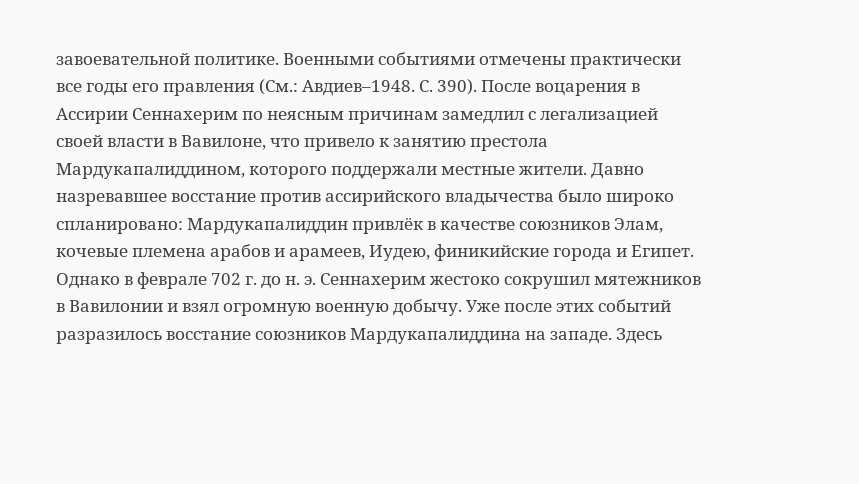завоевательной политике. Военными событиями отмечены практически все годы его правления (См.: Авдиев–1948. С. 390). После воцарения в Ассирии Сеннахерим по неясным причинам замедлил с легализацией своей власти в Вавилоне, что привело к занятию престола Мардукапалиддином, которого поддержали местные жители. Давно назревавшее восстание против ассирийского владычества было широко спланировано: Мардукапалиддин привлёк в качестве союзников Элам, кочевые племена арабов и арамеев, Иудею, финикийские города и Египет. Однако в феврале 702 г. до н. э. Сеннахерим жестоко сокрушил мятежников в Вавилонии и взял огромную военную добычу. Уже после этих событий разразилось восстание союзников Мардукапалиддина на западе. Здесь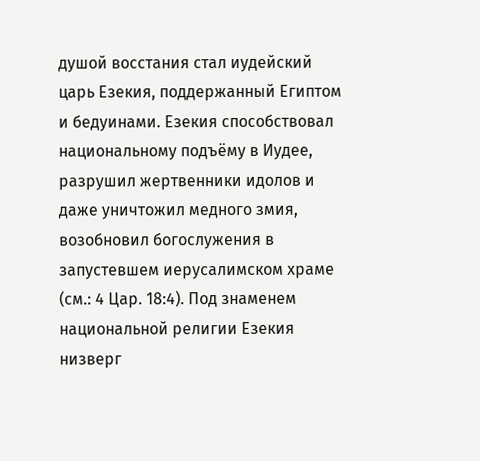душой восстания стал иудейский царь Езекия, поддержанный Египтом и бедуинами. Езекия способствовал национальному подъёму в Иудее, разрушил жертвенники идолов и даже уничтожил медного змия, возобновил богослужения в запустевшем иерусалимском храме (см.: 4 Цар. 18:4). Под знаменем национальной религии Езекия низверг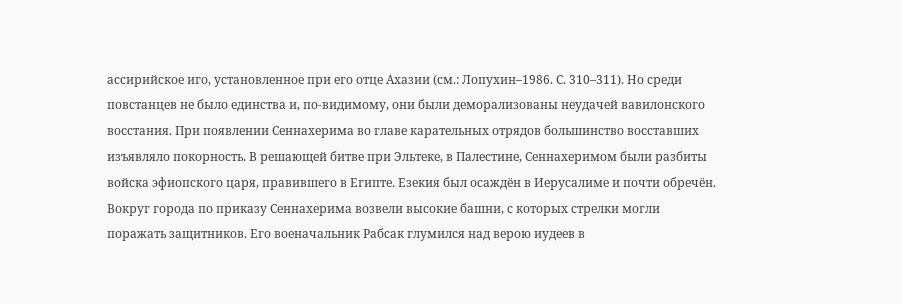ассирийское иго, установленное при его отце Ахазии (см.: Лопухин–1986. С. 310–311). Но среди повстанцев не было единства и, по-видимому, они были деморализованы неудачей вавилонского восстания. При появлении Сеннахерима во главе карательных отрядов большинство восставших изъявляло покорность. В решающей битве при Эльтеке, в Палестине, Сеннахеримом были разбиты войска эфиопского царя, правившего в Египте. Езекия был осаждён в Иерусалиме и почти обречён. Вокруг города по приказу Сеннахерима возвели высокие башни, с которых стрелки могли поражать защитников. Его военачальник Рабсак глумился над верою иудеев в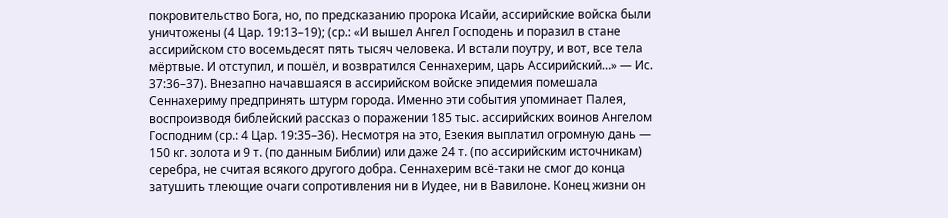покровительство Бога, но, по предсказанию пророка Исайи, ассирийские войска были уничтожены (4 Цар. 19:13–19); (ср.: «И вышел Ангел Господень и поразил в стане ассирийском сто восемьдесят пять тысяч человека. И встали поутру, и вот, все тела мёртвые. И отступил, и пошёл, и возвратился Сеннахерим, царь Ассирийский…» — Ис. 37:36–37). Внезапно начавшаяся в ассирийском войске эпидемия помешала Сеннахериму предпринять штурм города. Именно эти события упоминает Палея, воспроизводя библейский рассказ о поражении 185 тыс. ассирийских воинов Ангелом Господним (ср.: 4 Цар. 19:35–36). Несмотря на это, Езекия выплатил огромную дань — 150 кг. золота и 9 т. (по данным Библии) или даже 24 т. (по ассирийским источникам) серебра, не считая всякого другого добра. Сеннахерим всё-таки не смог до конца затушить тлеющие очаги сопротивления ни в Иудее, ни в Вавилоне. Конец жизни он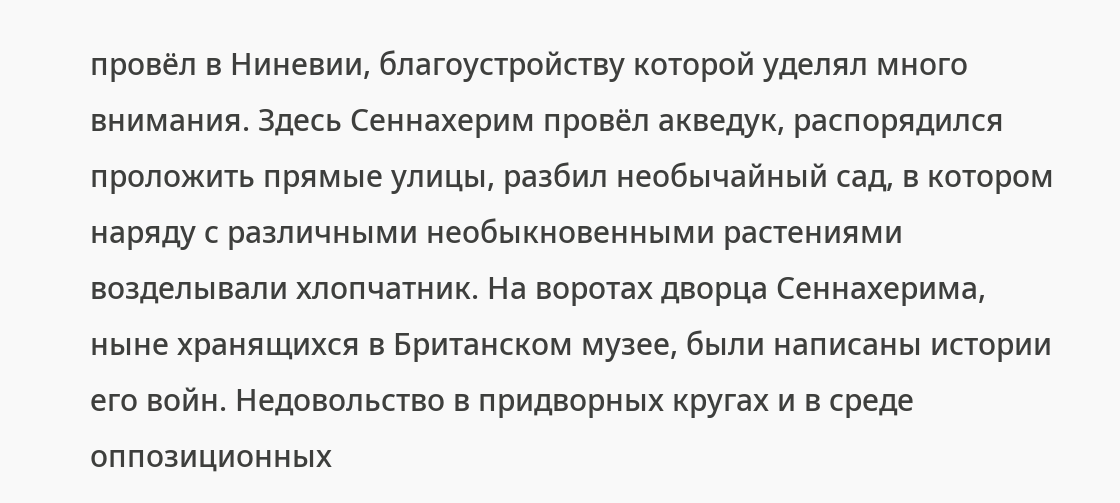провёл в Ниневии, благоустройству которой уделял много внимания. Здесь Сеннахерим провёл акведук, распорядился проложить прямые улицы, разбил необычайный сад, в котором наряду с различными необыкновенными растениями возделывали хлопчатник. На воротах дворца Сеннахерима, ныне хранящихся в Британском музее, были написаны истории его войн. Недовольство в придворных кругах и в среде оппозиционных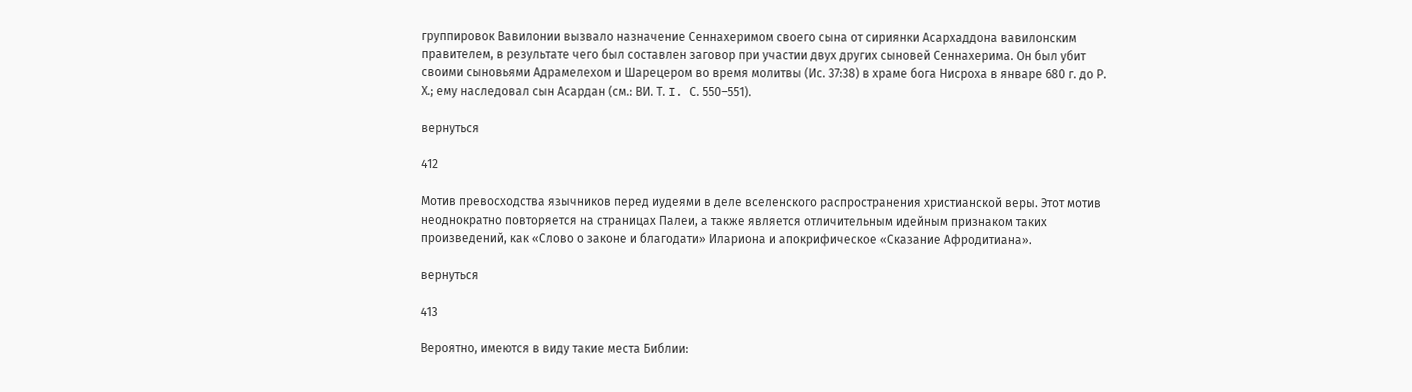группировок Вавилонии вызвало назначение Сеннахеримом своего сына от сириянки Асархаддона вавилонским правителем, в результате чего был составлен заговор при участии двух других сыновей Сеннахерима. Он был убит своими сыновьями Адрамелехом и Шарецером во время молитвы (Ис. 37:38) в храме бога Нисроха в январе 680 г. до Р. Х.; ему наследовал сын Асардан (см.: ВИ. Т. I. С. 550–551).

вернуться

412

Мотив превосходства язычников перед иудеями в деле вселенского распространения христианской веры. Этот мотив неоднократно повторяется на страницах Палеи, а также является отличительным идейным признаком таких произведений, как «Слово о законе и благодати» Илариона и апокрифическое «Сказание Афродитиана».

вернуться

413

Вероятно, имеются в виду такие места Библии: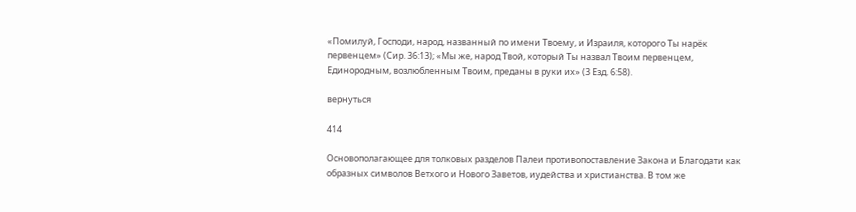«Помилуй, Господи, народ, названный по имени Твоему, и Израиля, которого Ты нарёк первенцем» (Сир. 36:13); «Мы же, народ Твой, который Ты назвал Твоим первенцем, Единородным, возлюбленным Твоим, преданы в руки их» (3 Езд. 6:58).

вернуться

414

Основополагающее для толковых разделов Палеи противопоставление Закона и Благодати как образных символов Ветхого и Нового Заветов, иудейства и христианства. В том же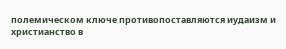полемическом ключе противопоставляются иудаизм и христианство в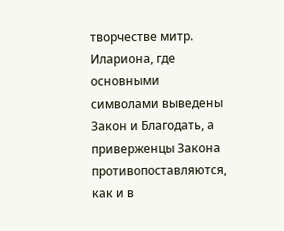творчестве митр. Илариона, где основными символами выведены Закон и Благодать, а приверженцы Закона противопоставляются, как и в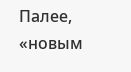Палее, «новым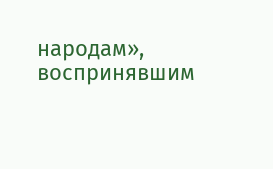народам», воспринявшим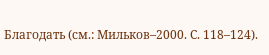Благодать (см.: Мильков–2000. С. 118–124).